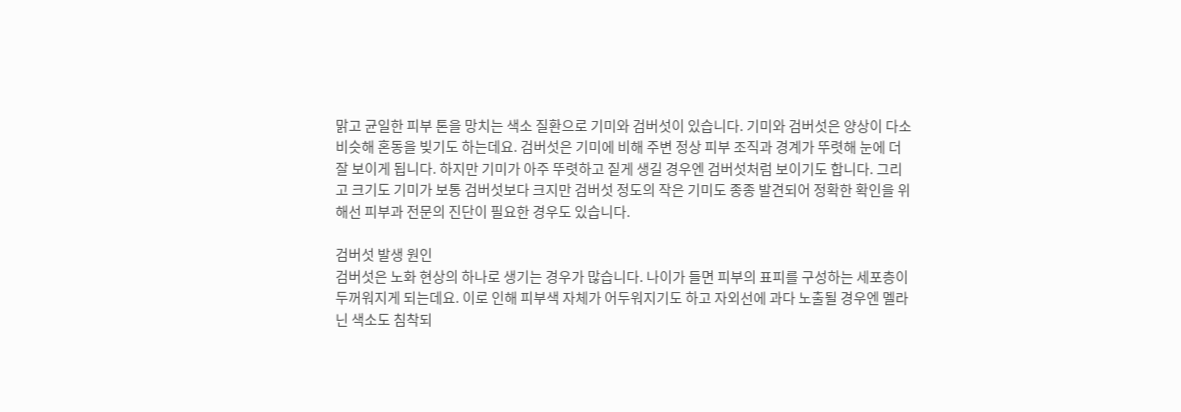맑고 균일한 피부 톤을 망치는 색소 질환으로 기미와 검버섯이 있습니다. 기미와 검버섯은 양상이 다소 비슷해 혼동을 빚기도 하는데요. 검버섯은 기미에 비해 주변 정상 피부 조직과 경계가 뚜렷해 눈에 더 잘 보이게 됩니다. 하지만 기미가 아주 뚜렷하고 짙게 생길 경우엔 검버섯처럼 보이기도 합니다. 그리고 크기도 기미가 보통 검버섯보다 크지만 검버섯 정도의 작은 기미도 종종 발견되어 정확한 확인을 위해선 피부과 전문의 진단이 필요한 경우도 있습니다.

검버섯 발생 원인
검버섯은 노화 현상의 하나로 생기는 경우가 많습니다. 나이가 들면 피부의 표피를 구성하는 세포층이 두꺼워지게 되는데요. 이로 인해 피부색 자체가 어두워지기도 하고 자외선에 과다 노출될 경우엔 멜라닌 색소도 침착되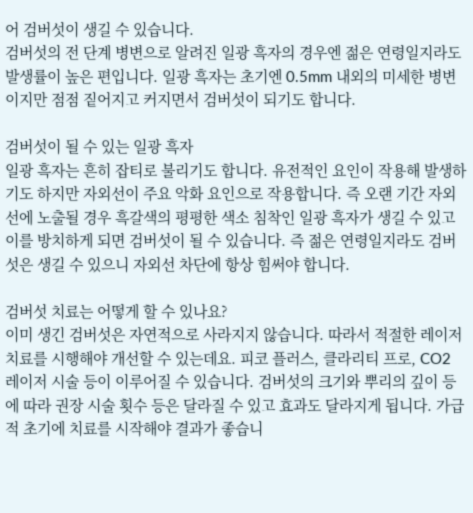어 검버섯이 생길 수 있습니다.
검버섯의 전 단계 병변으로 알려진 일광 흑자의 경우엔 젊은 연령일지라도 발생률이 높은 편입니다. 일광 흑자는 초기엔 0.5mm 내외의 미세한 병변이지만 점점 짙어지고 커지면서 검버섯이 되기도 합니다.

검버섯이 될 수 있는 일광 흑자
일광 흑자는 흔히 잡티로 불리기도 합니다. 유전적인 요인이 작용해 발생하기도 하지만 자외선이 주요 악화 요인으로 작용합니다. 즉 오랜 기간 자외선에 노출될 경우 흑갈색의 평평한 색소 침착인 일광 흑자가 생길 수 있고 이를 방치하게 되면 검버섯이 될 수 있습니다. 즉 젊은 연령일지라도 검버섯은 생길 수 있으니 자외선 차단에 항상 힘써야 합니다.

검버섯 치료는 어떻게 할 수 있나요?
이미 생긴 검버섯은 자연적으로 사라지지 않습니다. 따라서 적절한 레이저 치료를 시행해야 개선할 수 있는데요. 피코 플러스, 클라리티 프로, CO2 레이저 시술 등이 이루어질 수 있습니다. 검버섯의 크기와 뿌리의 깊이 등에 따라 권장 시술 횟수 등은 달라질 수 있고 효과도 달라지게 됩니다. 가급적 초기에 치료를 시작해야 결과가 좋습니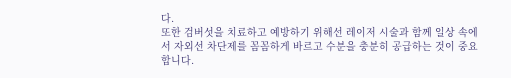다.
또한 검버섯을 치료하고 예방하기 위해선 레이저 시술과 함께 일상 속에서 자외선 차단제를 꼼꼼하게 바르고 수분을 충분히 공급하는 것이 중요합니다.